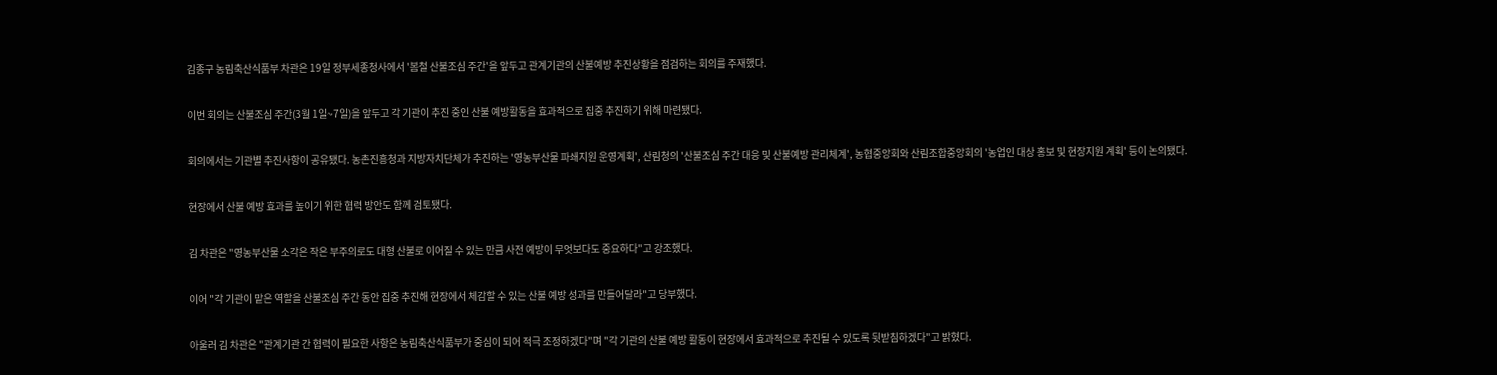김종구 농림축산식품부 차관은 19일 정부세종청사에서 '봄철 산불조심 주간'을 앞두고 관계기관의 산불예방 추진상황을 점검하는 회의를 주재했다.

이번 회의는 산불조심 주간(3월 1일~7일)을 앞두고 각 기관이 추진 중인 산불 예방활동을 효과적으로 집중 추진하기 위해 마련됐다.

회의에서는 기관별 추진사항이 공유됐다. 농촌진흥청과 지방자치단체가 추진하는 '영농부산물 파쇄지원 운영계획', 산림청의 '산불조심 주간 대응 및 산불예방 관리체계', 농협중앙회와 산림조합중앙회의 '농업인 대상 홍보 및 현장지원 계획' 등이 논의됐다.

현장에서 산불 예방 효과를 높이기 위한 협력 방안도 함께 검토됐다.

김 차관은 "영농부산물 소각은 작은 부주의로도 대형 산불로 이어질 수 있는 만큼 사전 예방이 무엇보다도 중요하다"고 강조했다.

이어 "각 기관이 맡은 역할을 산불조심 주간 동안 집중 추진해 현장에서 체감할 수 있는 산불 예방 성과를 만들어달라"고 당부했다.

아울러 김 차관은 "관계기관 간 협력이 필요한 사항은 농림축산식품부가 중심이 되어 적극 조정하겠다"며 "각 기관의 산불 예방 활동이 현장에서 효과적으로 추진될 수 있도록 뒷받침하겠다"고 밝혔다.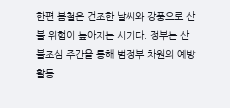한편 봄철은 건조한 날씨와 강풍으로 산불 위험이 높아지는 시기다. 정부는 산불조심 주간을 통해 범정부 차원의 예방활동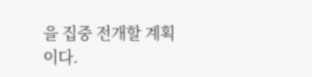을 집중 전개할 계획이다.